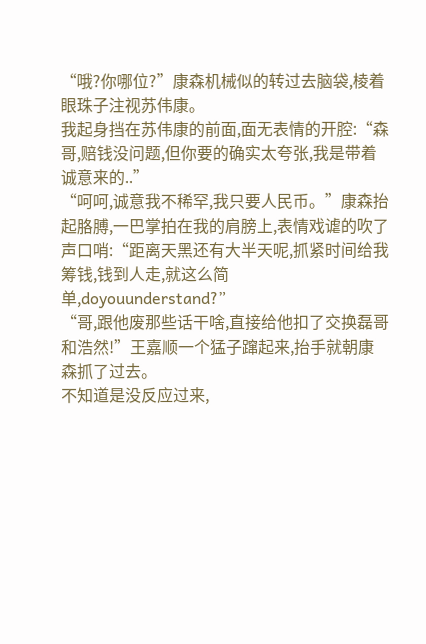“哦?你哪位?”康森机械似的转过去脑袋,棱着眼珠子注视苏伟康。
我起身挡在苏伟康的前面,面无表情的开腔:“森哥,赔钱没问题,但你要的确实太夸张,我是带着诚意来的..”
“呵呵,诚意我不稀罕,我只要人民币。”康森抬起胳膊,一巴掌拍在我的肩膀上,表情戏谑的吹了声口哨:“距离天黑还有大半天呢,抓紧时间给我筹钱,钱到人走,就这么简单,doyouunderstand?”
“哥,跟他废那些话干啥,直接给他扣了交换磊哥和浩然!”王嘉顺一个猛子蹿起来,抬手就朝康森抓了过去。
不知道是没反应过来,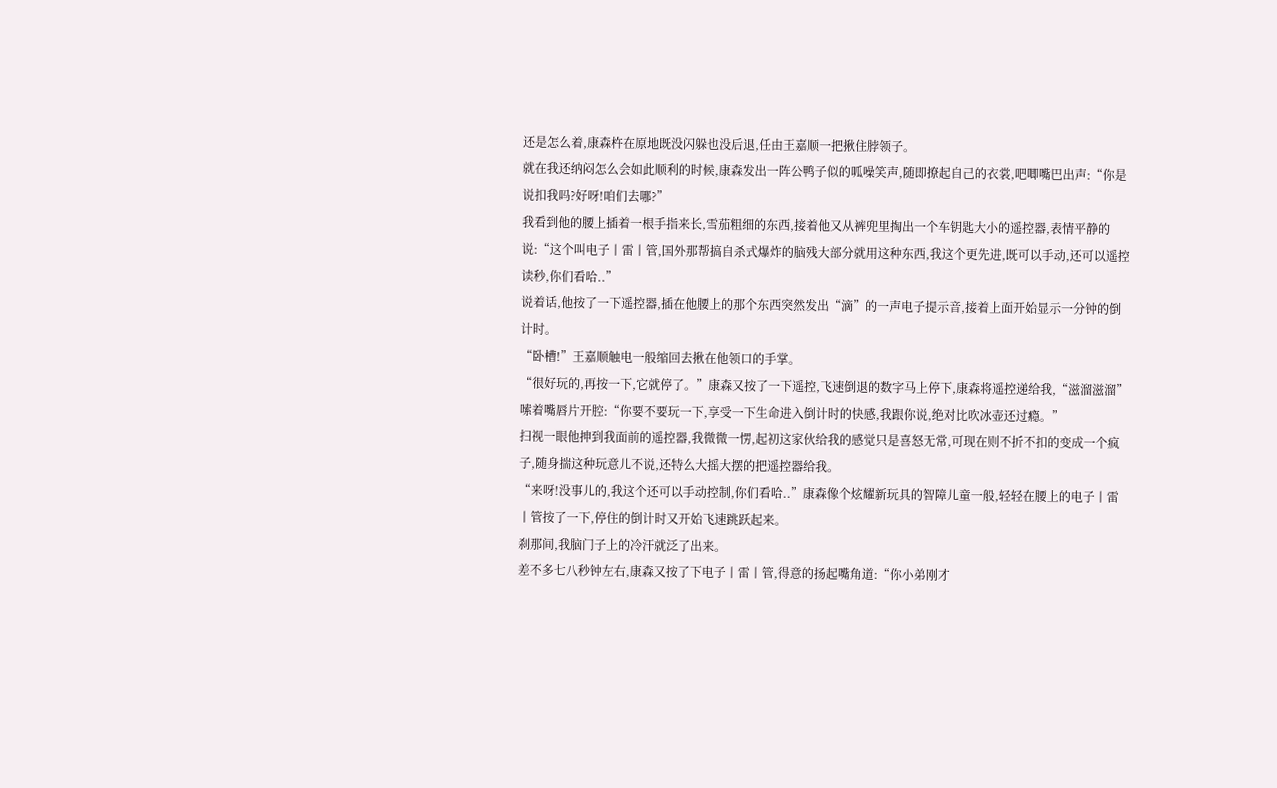还是怎么着,康森杵在原地既没闪躲也没后退,任由王嘉顺一把揪住脖领子。
就在我还纳闷怎么会如此顺利的时候,康森发出一阵公鸭子似的呱噪笑声,随即撩起自己的衣裳,吧唧嘴巴出声:“你是说扣我吗?好呀!咱们去哪?”
我看到他的腰上插着一根手指来长,雪茄粗细的东西,接着他又从裤兜里掏出一个车钥匙大小的遥控器,表情平静的说:“这个叫电子丨雷丨管,国外那帮搞自杀式爆炸的脑残大部分就用这种东西,我这个更先进,既可以手动,还可以遥控读秒,你们看哈..”
说着话,他按了一下遥控器,插在他腰上的那个东西突然发出“滴”的一声电子提示音,接着上面开始显示一分钟的倒计时。
“卧槽!”王嘉顺触电一般缩回去揪在他领口的手掌。
“很好玩的,再按一下,它就停了。”康森又按了一下遥控,飞速倒退的数字马上停下,康森将遥控递给我,“滋溜滋溜”嗦着嘴唇片开腔:“你要不要玩一下,享受一下生命进入倒计时的快感,我跟你说,绝对比吹冰壶还过瘾。”
扫视一眼他抻到我面前的遥控器,我微微一愣,起初这家伙给我的感觉只是喜怒无常,可现在则不折不扣的变成一个疯子,随身揣这种玩意儿不说,还特么大摇大摆的把遥控器给我。
“来呀!没事儿的,我这个还可以手动控制,你们看哈..”康森像个炫耀新玩具的智障儿童一般,轻轻在腰上的电子丨雷丨管按了一下,停住的倒计时又开始飞速跳跃起来。
刹那间,我脑门子上的冷汗就泛了出来。
差不多七八秒钟左右,康森又按了下电子丨雷丨管,得意的扬起嘴角道:“你小弟刚才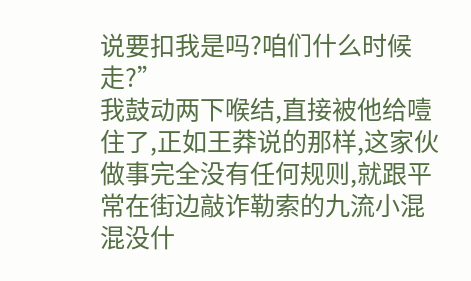说要扣我是吗?咱们什么时候走?”
我鼓动两下喉结,直接被他给噎住了,正如王莽说的那样,这家伙做事完全没有任何规则,就跟平常在街边敲诈勒索的九流小混混没什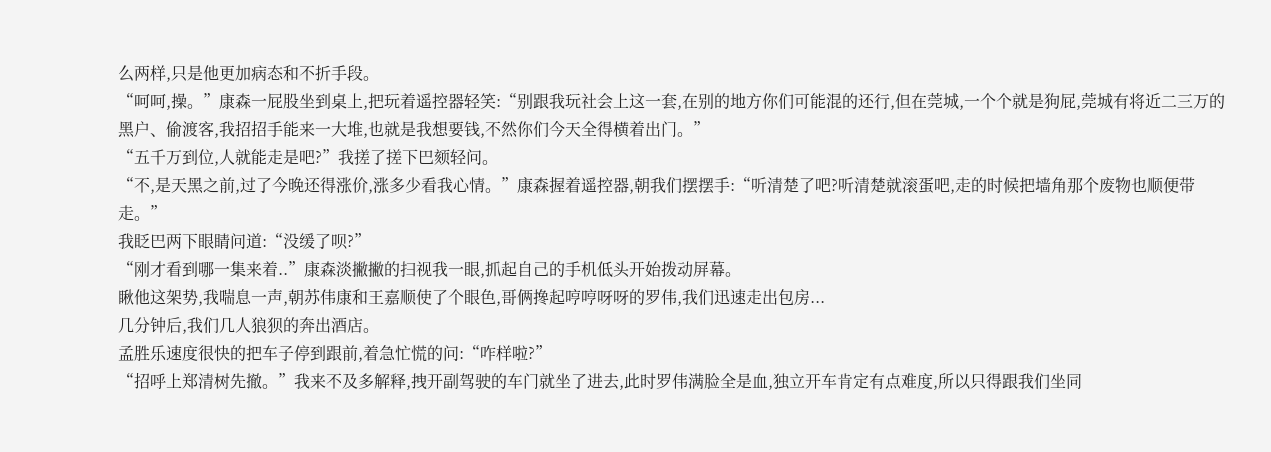么两样,只是他更加病态和不折手段。
“呵呵,操。”康森一屁股坐到桌上,把玩着遥控器轻笑:“别跟我玩社会上这一套,在别的地方你们可能混的还行,但在莞城,一个个就是狗屁,莞城有将近二三万的黑户、偷渡客,我招招手能来一大堆,也就是我想要钱,不然你们今天全得横着出门。”
“五千万到位,人就能走是吧?”我搓了搓下巴颏轻问。
“不,是天黑之前,过了今晚还得涨价,涨多少看我心情。”康森握着遥控器,朝我们摆摆手:“听清楚了吧?听清楚就滚蛋吧,走的时候把墙角那个废物也顺便带走。”
我眨巴两下眼睛问道:“没缓了呗?”
“刚才看到哪一集来着..”康森淡撇撇的扫视我一眼,抓起自己的手机低头开始拨动屏幕。
瞅他这架势,我喘息一声,朝苏伟康和王嘉顺使了个眼色,哥俩搀起哼哼呀呀的罗伟,我们迅速走出包房...
几分钟后,我们几人狼狈的奔出酒店。
孟胜乐速度很快的把车子停到跟前,着急忙慌的问:“咋样啦?”
“招呼上郑清树先撤。”我来不及多解释,拽开副驾驶的车门就坐了进去,此时罗伟满脸全是血,独立开车肯定有点难度,所以只得跟我们坐同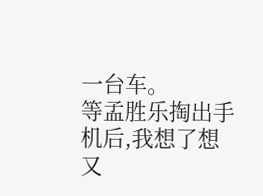一台车。
等孟胜乐掏出手机后,我想了想又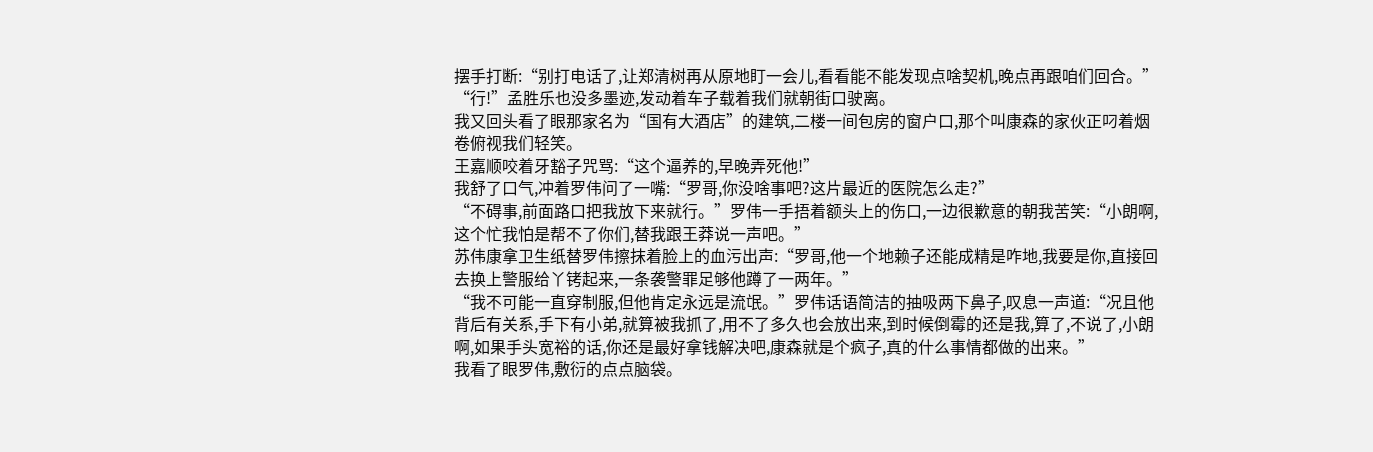摆手打断:“别打电话了,让郑清树再从原地盯一会儿,看看能不能发现点啥契机,晚点再跟咱们回合。”
“行!”孟胜乐也没多墨迹,发动着车子载着我们就朝街口驶离。
我又回头看了眼那家名为“国有大酒店”的建筑,二楼一间包房的窗户口,那个叫康森的家伙正叼着烟卷俯视我们轻笑。
王嘉顺咬着牙豁子咒骂:“这个逼养的,早晚弄死他!”
我舒了口气,冲着罗伟问了一嘴:“罗哥,你没啥事吧?这片最近的医院怎么走?”
“不碍事,前面路口把我放下来就行。”罗伟一手捂着额头上的伤口,一边很歉意的朝我苦笑:“小朗啊,这个忙我怕是帮不了你们,替我跟王莽说一声吧。”
苏伟康拿卫生纸替罗伟擦抹着脸上的血污出声:“罗哥,他一个地赖子还能成精是咋地,我要是你,直接回去换上警服给丫铐起来,一条袭警罪足够他蹲了一两年。”
“我不可能一直穿制服,但他肯定永远是流氓。”罗伟话语简洁的抽吸两下鼻子,叹息一声道:“况且他背后有关系,手下有小弟,就算被我抓了,用不了多久也会放出来,到时候倒霉的还是我,算了,不说了,小朗啊,如果手头宽裕的话,你还是最好拿钱解决吧,康森就是个疯子,真的什么事情都做的出来。”
我看了眼罗伟,敷衍的点点脑袋。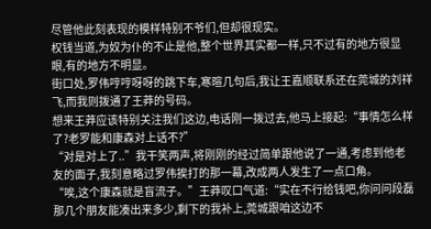尽管他此刻表现的模样特别不爷们,但却很现实。
权钱当道,为奴为仆的不止是他,整个世界其实都一样,只不过有的地方很显眼,有的地方不明显。
街口处,罗伟哼哼呀呀的跳下车,寒暄几句后,我让王嘉顺联系还在莞城的刘祥飞,而我则拨通了王莽的号码。
想来王莽应该特别关注我们这边,电话刚一拨过去,他马上接起:“事情怎么样了?老罗能和康森对上话不?”
“对是对上了..”我干笑两声,将刚刚的经过简单跟他说了一通,考虑到他老友的面子,我刻意略过罗伟挨打的那一幕,改成两人发生了一点口角。
“唉,这个康森就是盲流子。”王莽叹口气道:“实在不行给钱吧,你问问段磊那几个朋友能凑出来多少,剩下的我补上,莞城跟咱这边不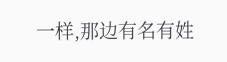一样,那边有名有姓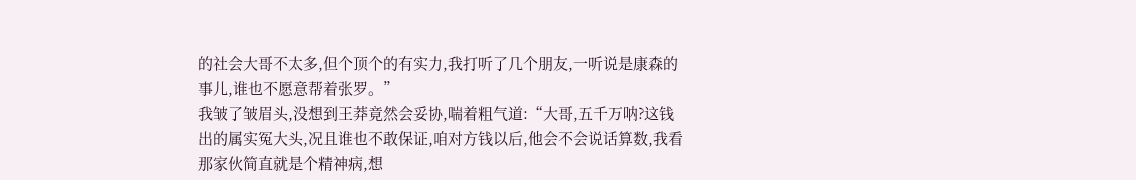的社会大哥不太多,但个顶个的有实力,我打听了几个朋友,一听说是康森的事儿,谁也不愿意帮着张罗。”
我皱了皱眉头,没想到王莽竟然会妥协,喘着粗气道:“大哥,五千万呐?这钱出的属实冤大头,况且谁也不敢保证,咱对方钱以后,他会不会说话算数,我看那家伙简直就是个精神病,想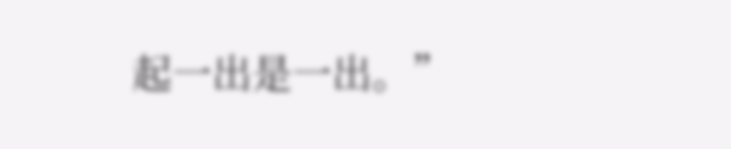起一出是一出。”